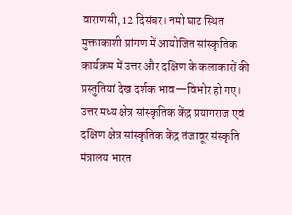वाराणसी, 12 दिसंबर। नमो घाट स्थित मुक्ताकाशी प्रांगण में आयोजित सांस्कृतिक कार्यक्रम में उत्तर और दक्षिण के कलाकारों की प्रस्तुतियां देख दर्शक भाव—विभोर हो गए। उत्तर मध्य क्षेत्र सांस्कृतिक केंद्र प्रयागराज एवं दक्षिण क्षेत्र सांस्कृतिक केंद्र तंजावूर संस्कृति मंत्रालय भारत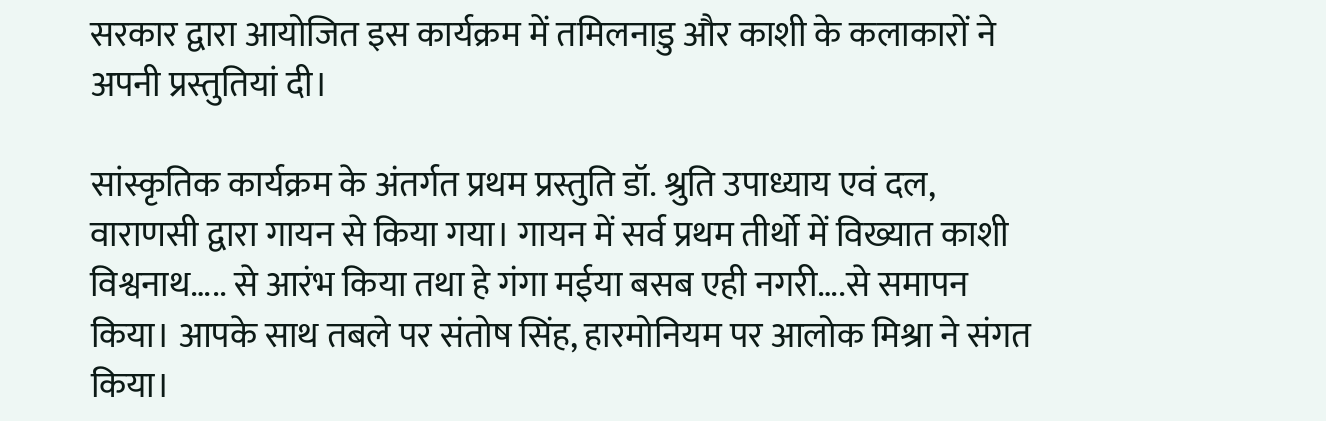सरकार द्वारा आयोजित इस कार्यक्रम में तमिलनाडु और काशी के कलाकारों ने अपनी प्रस्तुतियां दी।

सांस्कृतिक कार्यक्रम के अंतर्गत प्रथम प्रस्तुति डॉ. श्रुति उपाध्याय एवं दल, वाराणसी द्वारा गायन से किया गया। गायन में सर्व प्रथम तीर्थो में विख्यात काशी विश्वनाथ….. से आरंभ किया तथा हे गंगा मईया बसब एही नगरी….से समापन किया। आपके साथ तबले पर संतोष सिंह, हारमोनियम पर आलोक मिश्रा ने संगत किया।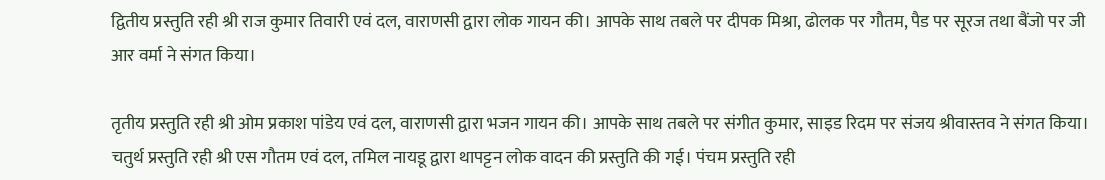द्वितीय प्रस्तुति रही श्री राज कुमार तिवारी एवं दल, वाराणसी द्वारा लोक गायन की। आपके साथ तबले पर दीपक मिश्रा, ढोलक पर गौतम, पैड पर सूरज तथा बैंजो पर जी आर वर्मा ने संगत किया।

तृतीय प्रस्तुति रही श्री ओम प्रकाश पांडेय एवं दल, वाराणसी द्वारा भजन गायन की। आपके साथ तबले पर संगीत कुमार, साइड रिदम पर संजय श्रीवास्तव ने संगत किया। चतुर्थ प्रस्तुति रही श्री एस गौतम एवं दल, तमिल नायडू द्वारा थापट्टन लोक वादन की प्रस्तुति की गई। पंचम प्रस्तुति रही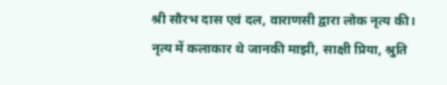श्री सौरभ दास एवं दल, वाराणसी द्वारा लोक नृत्य की। नृत्य में कलाकार थे जानकी माझी, साक्षी प्रिया, श्रुति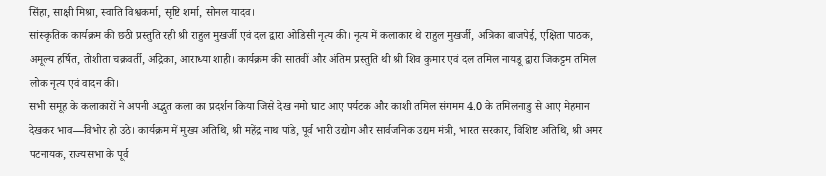सिंहा, साक्षी मिश्रा, स्वाति विश्वकर्मा, सृष्टि शर्मा, सोनल यादव।
सांस्कृतिक कार्यक्रम की छठी प्रस्तुति रही श्री राहुल मुखर्जी एवं दल द्वारा ओडिसी नृत्य की। नृत्य में कलाकार थे राहुल मुखर्जी, अत्रिका बाजपेई, एक्षिता पाठक, अमूल्य हर्षित, तोशीता चक्रवर्ती, अद्रिका, आराध्या शाही। कार्यक्रम की सातवीं और अंतिम प्रस्तुति थी श्री शिव कुमार एवं दल तमिल नायडू द्वारा जिकट्टम तमिल लोक नृत्य एवं वादन की।
सभी समूह के कलाकारों ने अपनी अद्भुत कला का प्रदर्शन किया जिसे देख नमो घाट आए पर्यटक और काशी तमिल संगमम 4.0 के तमिलनाडु से आए मेहमान देखकर भाव—विभोर हो उठे। कार्यक्रम में मुख्य अतिथि, श्री महेंद्र नाथ पांडे, पूर्व भारी उद्योग और सार्वजनिक उद्यम मंत्री, भारत सरकार, विशिष्ट अतिथि, श्री अमर पटनायक, राज्यसभा के पूर्व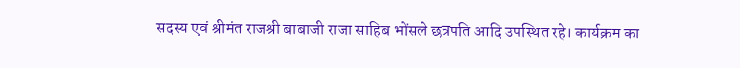सदस्य एवं श्रीमंत राजश्री बाबाजी राजा साहिब भोंसले छत्रपति आदि उपस्थित रहे। कार्यक्रम का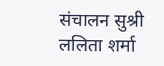संचालन सुश्री ललिता शर्मा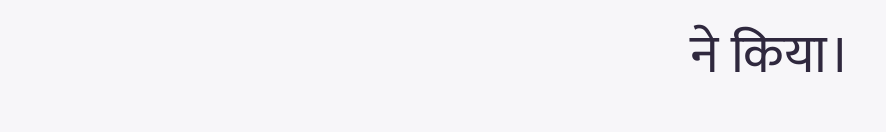ने किया।